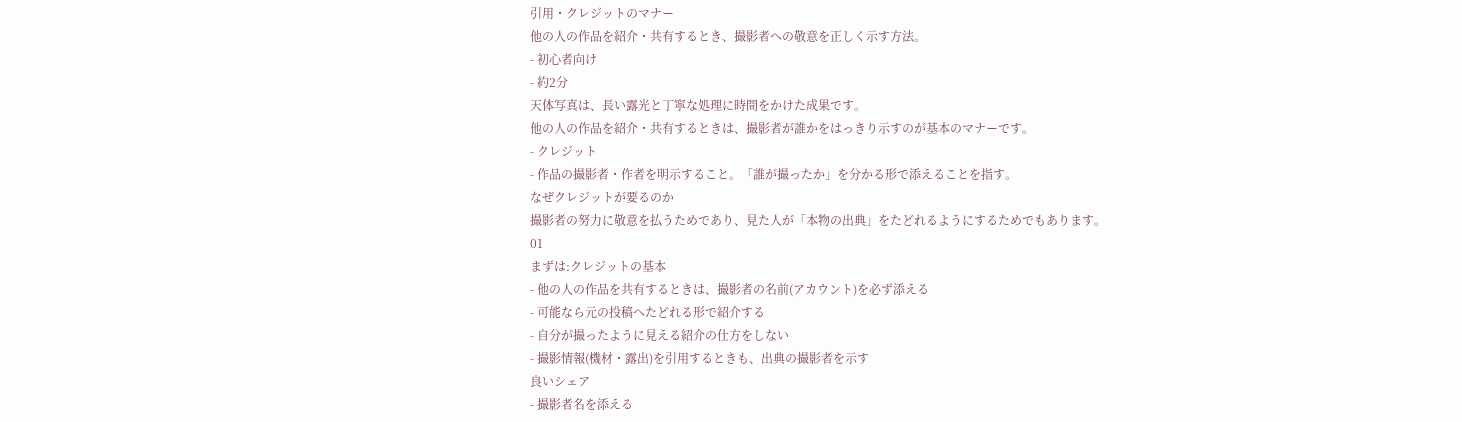引用・クレジットのマナー
他の人の作品を紹介・共有するとき、撮影者への敬意を正しく示す方法。
- 初心者向け
- 約2分
天体写真は、長い露光と丁寧な処理に時間をかけた成果です。
他の人の作品を紹介・共有するときは、撮影者が誰かをはっきり示すのが基本のマナーです。
- クレジット
- 作品の撮影者・作者を明示すること。「誰が撮ったか」を分かる形で添えることを指す。
なぜクレジットが要るのか
撮影者の努力に敬意を払うためであり、見た人が「本物の出典」をたどれるようにするためでもあります。
01
まずは:クレジットの基本
- 他の人の作品を共有するときは、撮影者の名前(アカウント)を必ず添える
- 可能なら元の投稿へたどれる形で紹介する
- 自分が撮ったように見える紹介の仕方をしない
- 撮影情報(機材・露出)を引用するときも、出典の撮影者を示す
良いシェア
- 撮影者名を添える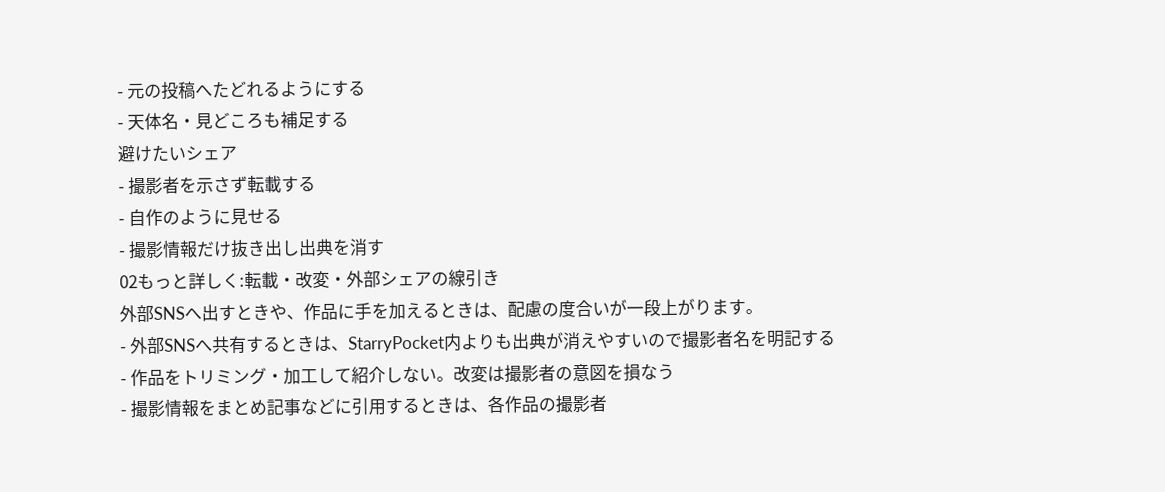- 元の投稿へたどれるようにする
- 天体名・見どころも補足する
避けたいシェア
- 撮影者を示さず転載する
- 自作のように見せる
- 撮影情報だけ抜き出し出典を消す
02もっと詳しく:転載・改変・外部シェアの線引き
外部SNSへ出すときや、作品に手を加えるときは、配慮の度合いが一段上がります。
- 外部SNSへ共有するときは、StarryPocket内よりも出典が消えやすいので撮影者名を明記する
- 作品をトリミング・加工して紹介しない。改変は撮影者の意図を損なう
- 撮影情報をまとめ記事などに引用するときは、各作品の撮影者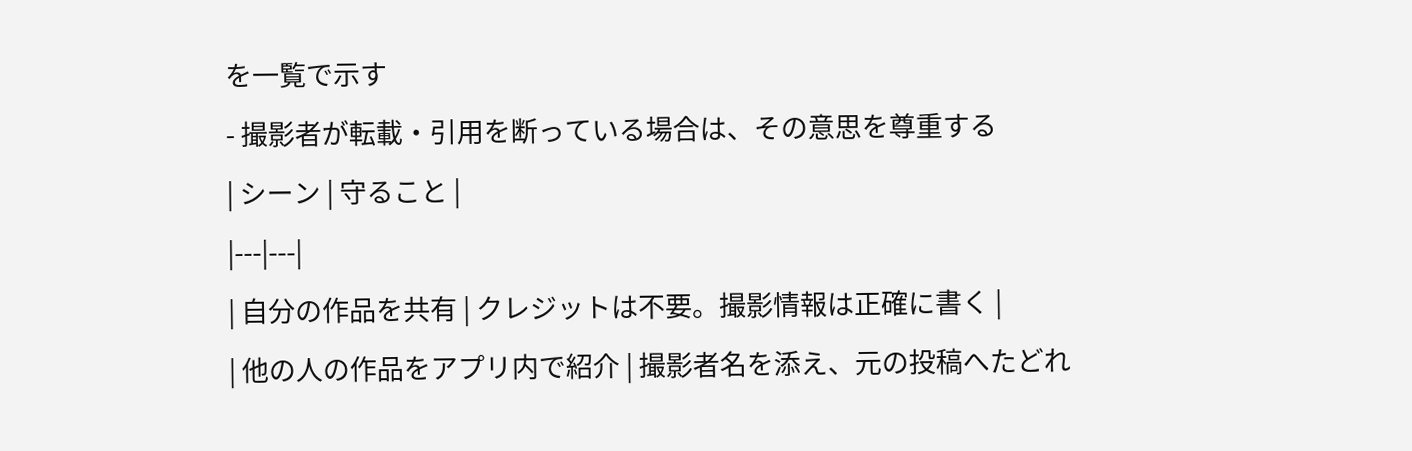を一覧で示す
- 撮影者が転載・引用を断っている場合は、その意思を尊重する
| シーン | 守ること |
|---|---|
| 自分の作品を共有 | クレジットは不要。撮影情報は正確に書く |
| 他の人の作品をアプリ内で紹介 | 撮影者名を添え、元の投稿へたどれ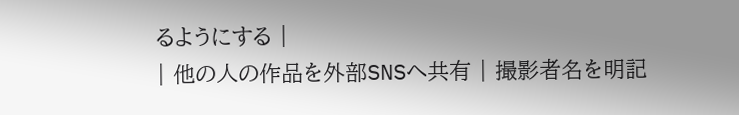るようにする |
| 他の人の作品を外部SNSへ共有 | 撮影者名を明記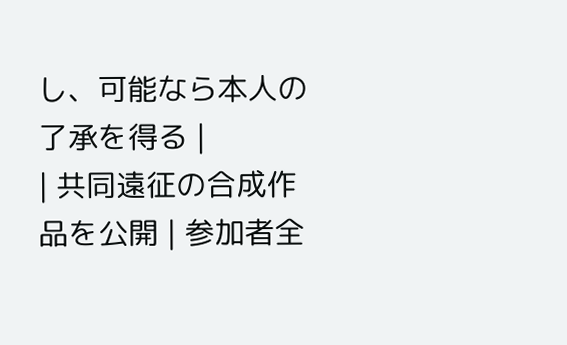し、可能なら本人の了承を得る |
| 共同遠征の合成作品を公開 | 参加者全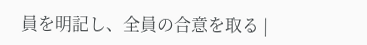員を明記し、全員の合意を取る |